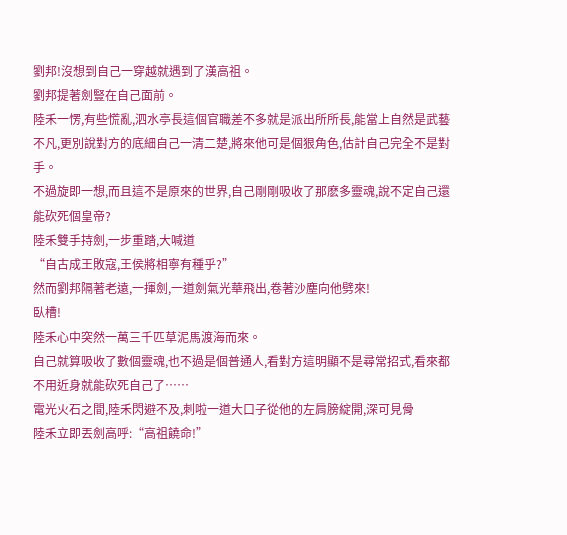劉邦!沒想到自己一穿越就遇到了漢高祖。
劉邦提著劍豎在自己面前。
陸禾一愣,有些慌亂,泗水亭長這個官職差不多就是派出所所長,能當上自然是武藝不凡,更別說對方的底細自己一清二楚,將來他可是個狠角色,估計自己完全不是對手。
不過旋即一想,而且這不是原來的世界,自己剛剛吸收了那麽多靈魂,說不定自己還能砍死個皇帝?
陸禾雙手持劍,一步重踏,大喊道
“自古成王敗寇,王侯將相寧有種乎?”
然而劉邦隔著老遠,一揮劍,一道劍氣光華飛出,卷著沙塵向他劈來!
臥槽!
陸禾心中突然一萬三千匹草泥馬渡海而來。
自己就算吸收了數個靈魂,也不過是個普通人,看對方這明顯不是尋常招式,看來都不用近身就能砍死自己了……
電光火石之間,陸禾閃避不及,刺啦一道大口子從他的左肩膀綻開,深可見骨
陸禾立即丟劍高呼:“高祖饒命!”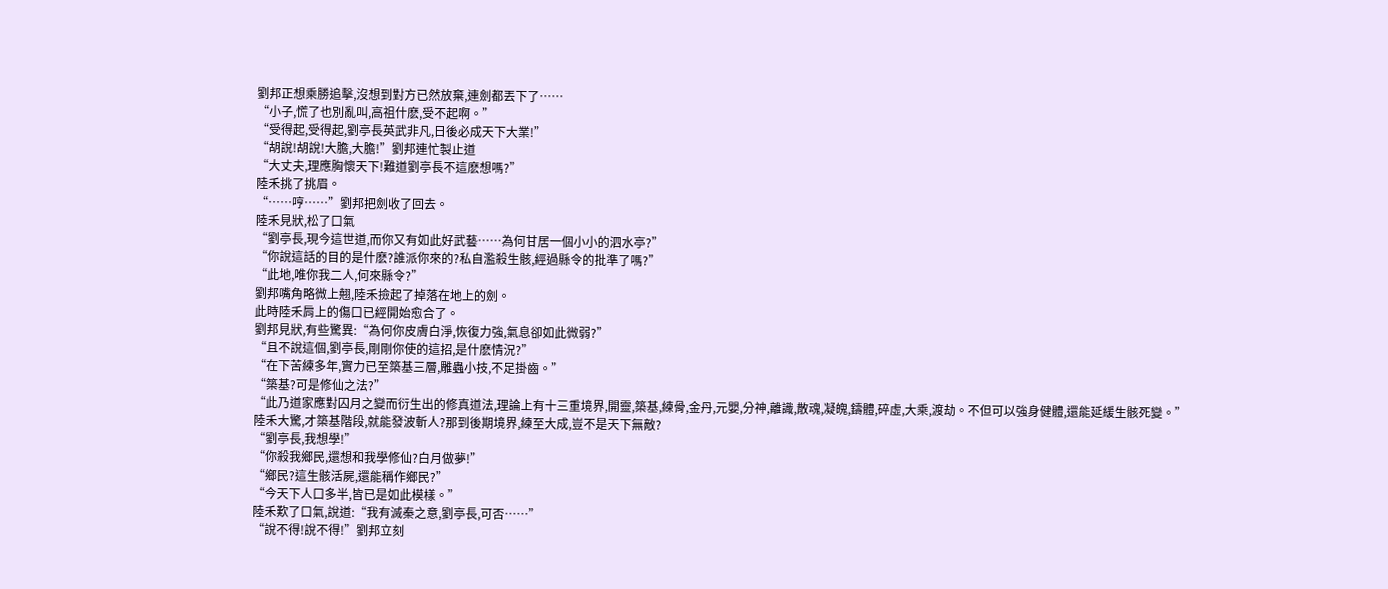劉邦正想乘勝追擊,沒想到對方已然放棄,連劍都丟下了……
“小子,慌了也別亂叫,高祖什麽,受不起啊。”
“受得起,受得起,劉亭長英武非凡,日後必成天下大業!”
“胡說!胡說!大膽,大膽!”劉邦連忙製止道
“大丈夫,理應胸懷天下!難道劉亭長不這麽想嗎?”
陸禾挑了挑眉。
“……哼……”劉邦把劍收了回去。
陸禾見狀,松了口氣
“劉亭長,現今這世道,而你又有如此好武藝……為何甘居一個小小的泗水亭?”
“你說這話的目的是什麽?誰派你來的?私自濫殺生骸,經過縣令的批準了嗎?”
“此地,唯你我二人,何來縣令?”
劉邦嘴角略微上翹,陸禾撿起了掉落在地上的劍。
此時陸禾肩上的傷口已經開始愈合了。
劉邦見狀,有些驚異:“為何你皮膚白淨,恢復力強,氣息卻如此微弱?”
“且不說這個,劉亭長,剛剛你使的這招,是什麽情況?”
“在下苦練多年,實力已至築基三層,雕蟲小技,不足掛齒。”
“築基?可是修仙之法?”
“此乃道家應對囚月之變而衍生出的修真道法,理論上有十三重境界,開靈,築基,練骨,金丹,元嬰,分神,離識,散魂,凝魄,鑄體,碎虛,大乘,渡劫。不但可以強身健體,還能延緩生骸死變。”
陸禾大驚,才築基階段,就能發波斬人?那到後期境界,練至大成,豈不是天下無敵?
“劉亭長,我想學!”
“你殺我鄉民,還想和我學修仙?白月做夢!”
“鄉民?這生骸活屍,還能稱作鄉民?”
“今天下人口多半,皆已是如此模樣。”
陸禾歎了口氣,說道:“我有滅秦之意,劉亭長,可否……”
“說不得!說不得!”劉邦立刻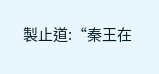製止道:“秦王在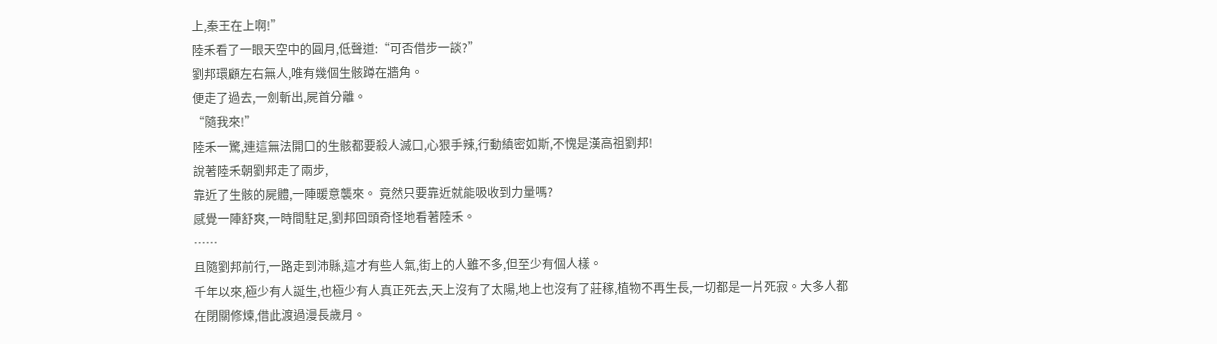上,秦王在上啊!”
陸禾看了一眼天空中的圓月,低聲道:“可否借步一談?”
劉邦環顧左右無人,唯有幾個生骸蹲在牆角。
便走了過去,一劍斬出,屍首分離。
“隨我來!”
陸禾一驚,連這無法開口的生骸都要殺人滅口,心狠手辣,行動縝密如斯,不愧是漢高祖劉邦!
說著陸禾朝劉邦走了兩步,
靠近了生骸的屍體,一陣暖意襲來。 竟然只要靠近就能吸收到力量嗎?
感覺一陣舒爽,一時間駐足,劉邦回頭奇怪地看著陸禾。
……
且隨劉邦前行,一路走到沛縣,這才有些人氣,街上的人雖不多,但至少有個人樣。
千年以來,極少有人誕生,也極少有人真正死去,天上沒有了太陽,地上也沒有了莊稼,植物不再生長,一切都是一片死寂。大多人都在閉關修煉,借此渡過漫長歲月。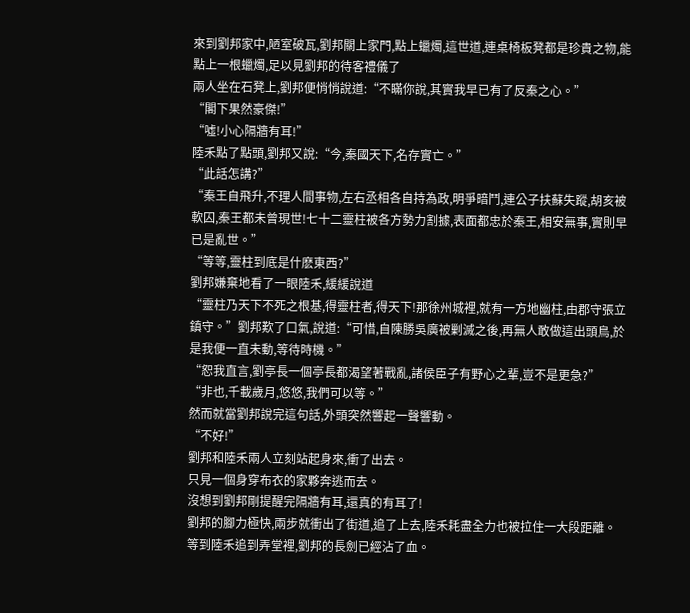來到劉邦家中,陋室破瓦,劉邦關上家門,點上蠟燭,這世道,連桌椅板凳都是珍貴之物,能點上一根蠟燭,足以見劉邦的待客禮儀了
兩人坐在石凳上,劉邦便悄悄說道:“不瞞你說,其實我早已有了反秦之心。”
“閣下果然豪傑!”
“噓!小心隔牆有耳!”
陸禾點了點頭,劉邦又說:“今,秦國天下,名存實亡。”
“此話怎講?”
“秦王自飛升,不理人間事物,左右丞相各自持為政,明爭暗鬥,連公子扶蘇失蹤,胡亥被軟囚,秦王都未曾現世!七十二靈柱被各方勢力割據,表面都忠於秦王,相安無事,實則早已是亂世。”
“等等,靈柱到底是什麽東西?”
劉邦嫌棄地看了一眼陸禾,緩緩說道
“靈柱乃天下不死之根基,得靈柱者,得天下!那徐州城裡,就有一方地幽柱,由郡守張立鎮守。”劉邦歎了口氣,說道:“可惜,自陳勝吳廣被剿滅之後,再無人敢做這出頭鳥,於是我便一直未動,等待時機。”
“恕我直言,劉亭長一個亭長都渴望著戰亂,諸侯臣子有野心之輩,豈不是更急?”
“非也,千載歲月,悠悠,我們可以等。”
然而就當劉邦說完這句話,外頭突然響起一聲響動。
“不好!”
劉邦和陸禾兩人立刻站起身來,衝了出去。
只見一個身穿布衣的家夥奔逃而去。
沒想到劉邦剛提醒完隔牆有耳,還真的有耳了!
劉邦的腳力極快,兩步就衝出了街道,追了上去,陸禾耗盡全力也被拉住一大段距離。
等到陸禾追到弄堂裡,劉邦的長劍已經沾了血。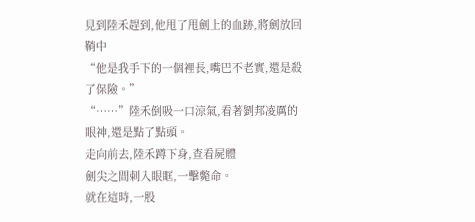見到陸禾趕到,他甩了甩劍上的血跡,將劍放回鞘中
“他是我手下的一個裡長,嘴巴不老實,還是殺了保險。”
“……”陸禾倒吸一口涼氣,看著劉邦凌厲的眼神,還是點了點頭。
走向前去,陸禾蹲下身,查看屍體
劍尖之間刺入眼眶,一擊斃命。
就在這時,一股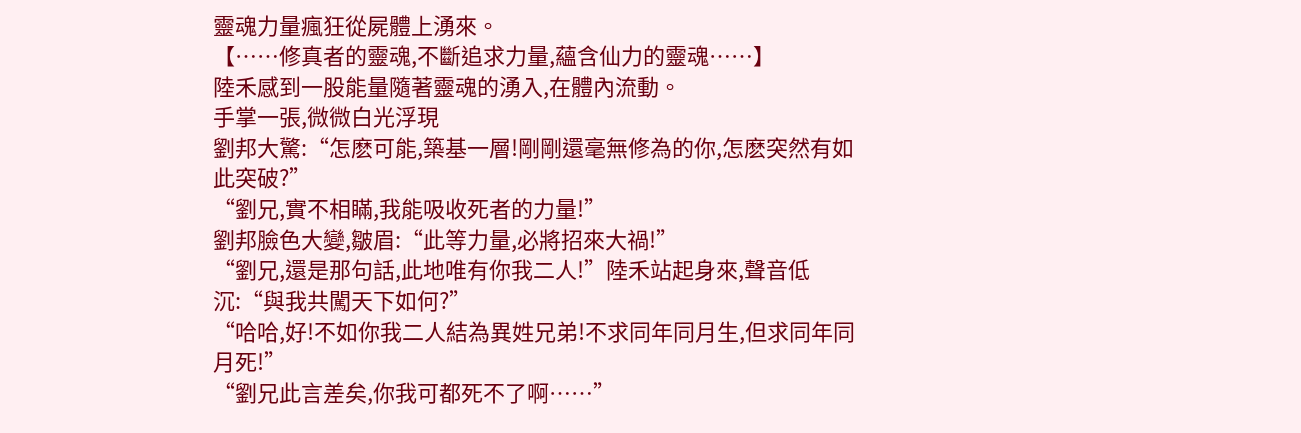靈魂力量瘋狂從屍體上湧來。
【……修真者的靈魂,不斷追求力量,蘊含仙力的靈魂……】
陸禾感到一股能量隨著靈魂的湧入,在體內流動。
手掌一張,微微白光浮現
劉邦大驚:“怎麽可能,築基一層!剛剛還毫無修為的你,怎麽突然有如此突破?”
“劉兄,實不相瞞,我能吸收死者的力量!”
劉邦臉色大變,皺眉:“此等力量,必將招來大禍!”
“劉兄,還是那句話,此地唯有你我二人!”陸禾站起身來,聲音低沉:“與我共闖天下如何?”
“哈哈,好!不如你我二人結為異姓兄弟!不求同年同月生,但求同年同月死!”
“劉兄此言差矣,你我可都死不了啊……”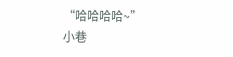“哈哈哈哈~”
小巷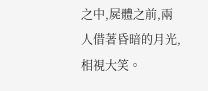之中,屍體之前,兩人借著昏暗的月光,相視大笑。